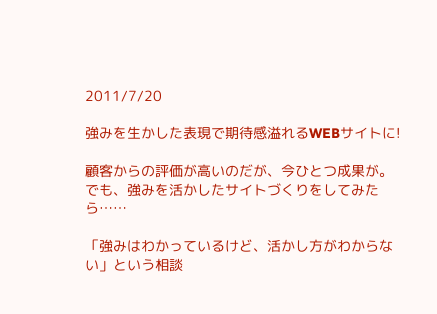2011/7/20

強みを生かした表現で期待感溢れるWEBサイトに!

顧客からの評価が高いのだが、今ひとつ成果が。
でも、強みを活かしたサイトづくりをしてみたら……

「強みはわかっているけど、活かし方がわからない」という相談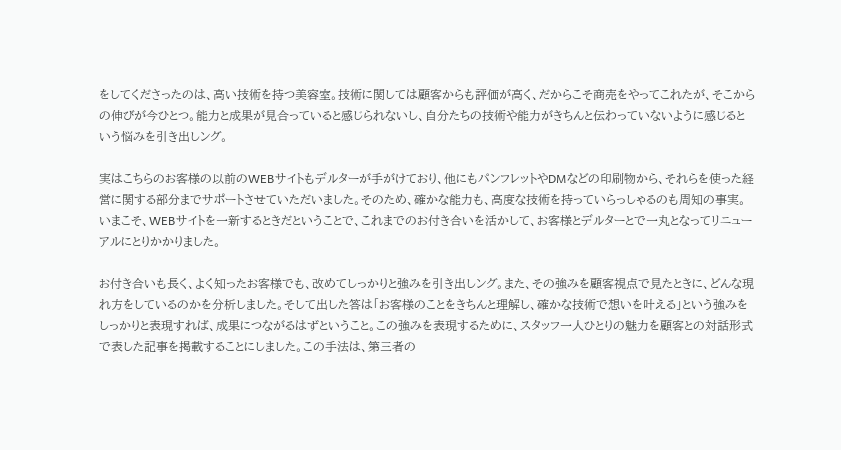をしてくださったのは、高い技術を持つ美容室。技術に関しては顧客からも評価が高く、だからこそ商売をやってこれたが、そこからの伸びが今ひとつ。能力と成果が見合っていると感じられないし、自分たちの技術や能力がきちんと伝わっていないように感じるという悩みを引き出しング。

実はこちらのお客様の以前のWEBサイトもデルターが手がけており、他にもパンフレットやDMなどの印刷物から、それらを使った経営に関する部分までサポートさせていただいました。そのため、確かな能力も、高度な技術を持っていらっしゃるのも周知の事実。いまこそ、WEBサイトを一新するときだということで、これまでのお付き合いを活かして、お客様とデルターとで一丸となってリニューアルにとりかかりました。

お付き合いも長く、よく知ったお客様でも、改めてしっかりと強みを引き出しング。また、その強みを顧客視点で見たときに、どんな現れ方をしているのかを分析しました。そして出した答は「お客様のことをきちんと理解し、確かな技術で想いを叶える」という強みをしっかりと表現すれば、成果につながるはずということ。この強みを表現するために、スタッフ一人ひとりの魅力を顧客との対話形式で表した記事を掲載することにしました。この手法は、第三者の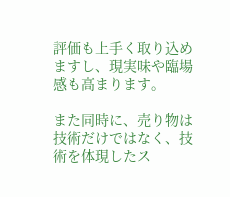評価も上手く取り込めますし、現実味や臨場感も高まります。

また同時に、売り物は技術だけではなく、技術を体現したス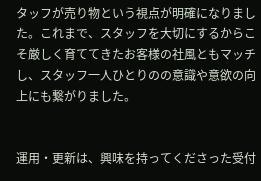タッフが売り物という視点が明確になりました。これまで、スタッフを大切にするからこそ厳しく育ててきたお客様の社風ともマッチし、スタッフ一人ひとりのの意識や意欲の向上にも繋がりました。


運用・更新は、興味を持ってくださった受付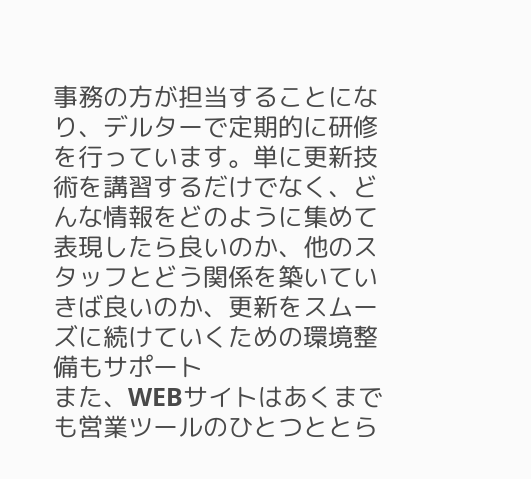事務の方が担当することになり、デルターで定期的に研修を行っています。単に更新技術を講習するだけでなく、どんな情報をどのように集めて表現したら良いのか、他のスタッフとどう関係を築いていきば良いのか、更新をスムーズに続けていくための環境整備もサポート
また、WEBサイトはあくまでも営業ツールのひとつととら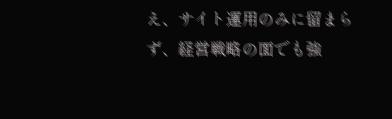え、サイト運用のみに留まらず、経営戦略の面でも強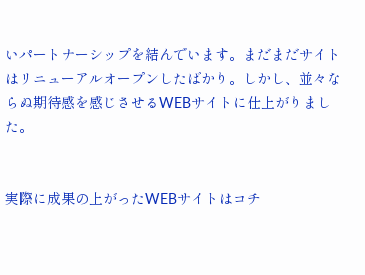いパートナーシップを結んでいます。まだまだサイトはリニューアルオープンしたばかり。しかし、並々ならぬ期待感を感じさせるWEBサイトに仕上がりました。


実際に成果の上がったWEBサイトはコチ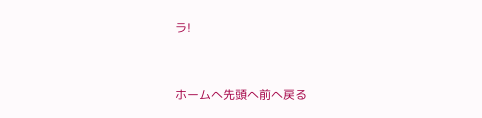ラ!



ホームへ先頭へ前へ戻る